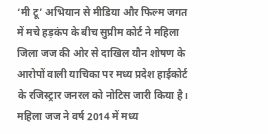‘मी टू’ अभियान से मीडिया और फिल्म जगत में मचे हड़कंप के बीच सुप्रीम कोर्ट ने महिला जिला जज की ओर से दाखिल यौन शोषण के आरोपों वाली याचिका पर मध्य प्रदेश हाईकोर्ट के रजिस्ट्रार जनरल को नोटिस जारी किया है। महिला जज ने वर्ष 2014 में मध्य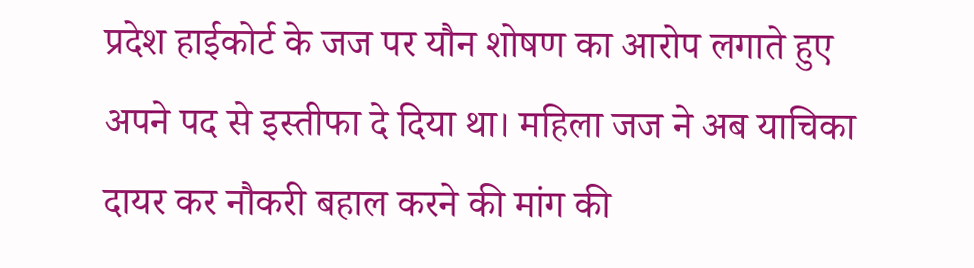प्रदेश हाईकोर्ट के जज पर यौन शोषण का आरोप लगाते हुए अपने पद से इस्तीफा दे दिया था। महिला जज ने अब याचिका दायर कर नौकरी बहाल करने की मांग की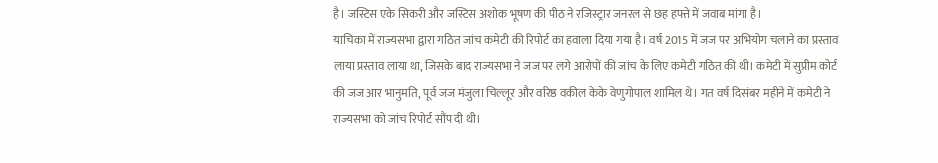है। जस्टिस एके सिकरी और जस्टिस अशोक भूषण की पीठ ने रजिस्ट्रार जनरल से छह हफ्ते में जवाब मांगा है।
याचिका में राज्यसभा द्वारा गठित जांच कमेटी की रिपोर्ट का हवाला दिया गया है। वर्ष 2015 में जज पर अभियोग चलाने का प्रस्ताव लाया प्रस्ताव लाया था, जिसके बाद राज्यसभा ने जज पर लगे आरोपों की जांच के लिए कमेटी गठित की थी। कमेटी में सुप्रीम कोर्ट की जज आर भानुमति, पूर्व जज मंजुला चिल्लूर और वरिष्ठ वकील केके वेणुगोपाल शामिल थे। गत वर्ष दिसंबर महीने में कमेटी ने राज्यसभा को जांच रिपोर्ट सौंप दी थी।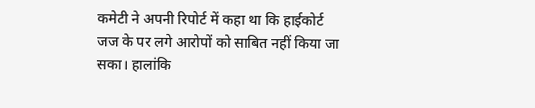कमेटी ने अपनी रिपोर्ट में कहा था कि हाईकोर्ट जज के पर लगे आरोपों को साबित नहीं किया जा सका। हालांकि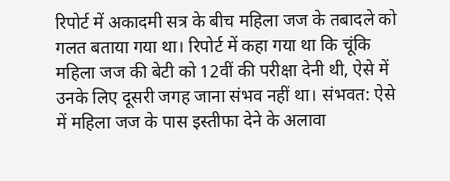रिपोर्ट में अकादमी सत्र के बीच महिला जज के तबादले को गलत बताया गया था। रिपोर्ट में कहा गया था कि चूंकि महिला जज की बेटी को 12वीं की परीक्षा देनी थी, ऐसे में उनके लिए दूसरी जगह जाना संभव नहीं था। संभवत: ऐसे में महिला जज के पास इस्तीफा देने के अलावा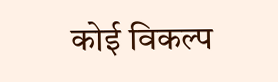कोई विकल्प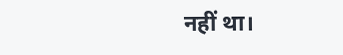नहीं था।